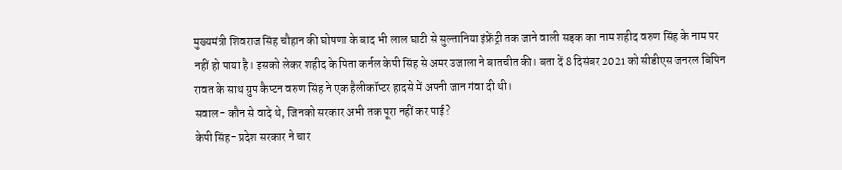मुख्यमंत्री शिवराज सिंह चौहान की घोषणा के बाद भी लाल घाटी से सुल्तानिया इंफ्रेंट्री तक जाने वाली सड़क का नाम शहीद वरुण सिंह के नाम पर नहीं हो पाया है। इसको लेकर शहीद के पिता कर्नल केपी सिंह से अमर उजाला ने बातचीत की। बता दें 8 दिसंबर 2021 को सीडीएस जनरल बिपिन रावत के साथ ग्रुप कैप्टन वरुण सिंह ने एक हैलीकॉप्टर हादसे में अपनी जान गंवा दी थी।
सवाल- कौन से वादे थे, जिनको सरकार अभी तक पूरा नहीं कर पाई?
केपी सिंह- प्रदेश सरकार ने चार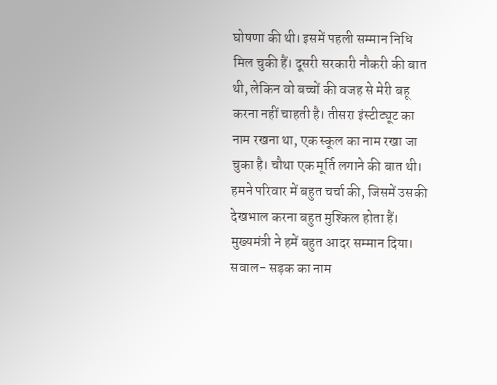घोषणा की थी। इसमें पहली सम्मान निधि मिल चुकी हैं। दूसरी सरकारी नौकरी की बात थी, लेकिन वो बच्चों की वजह से मेरी बहू करना नहीं चाहती है। तीसरा इंस्टीट्यूट का नाम रखना था, एक स्कूल का नाम रखा जा चुका है। चौथा एक मूर्ति लगाने की बात थी। हमने परिवार में बहुत चर्चा की, जिसमें उसकी देखभाल करना बहुत मुश्किल होता हैं। मुख्यमंत्री ने हमें बहुत आदर सम्मान दिया।
सवाल- सड़क का नाम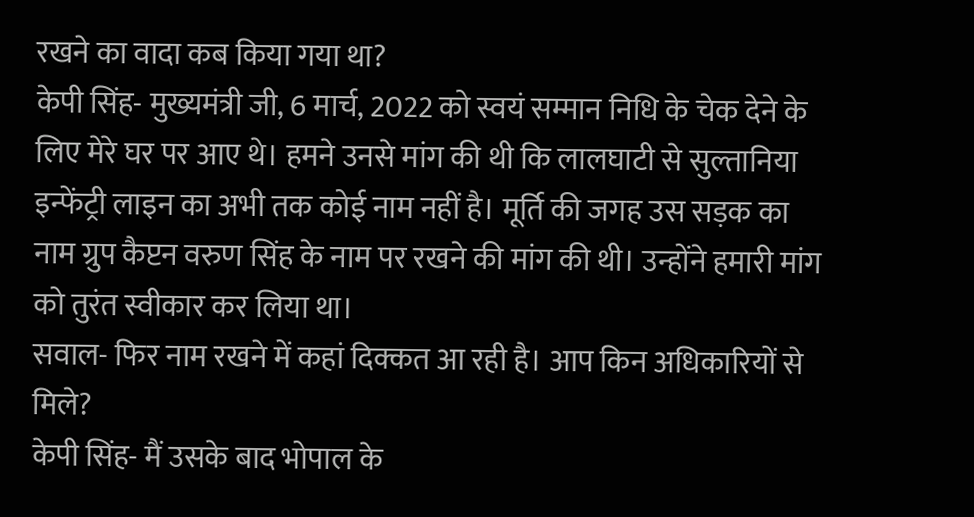रखने का वादा कब किया गया था?
केपी सिंह- मुख्यमंत्री जी, 6 मार्च, 2022 को स्वयं सम्मान निधि के चेक देने के लिए मेरे घर पर आए थे। हमने उनसे मांग की थी कि लालघाटी से सुल्तानिया इन्फेंट्री लाइन का अभी तक कोई नाम नहीं है। मूर्ति की जगह उस सड़क का नाम ग्रुप कैप्टन वरुण सिंह के नाम पर रखने की मांग की थी। उन्होंने हमारी मांग को तुरंत स्वीकार कर लिया था।
सवाल- फिर नाम रखने में कहां दिक्कत आ रही है। आप किन अधिकारियों से मिले?
केपी सिंह- मैं उसके बाद भोपाल के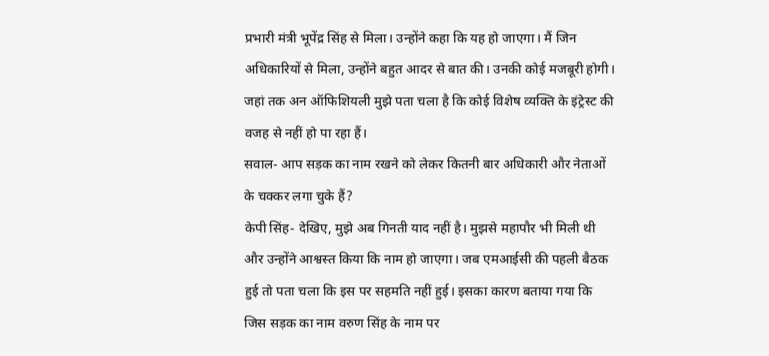प्रभारी मंत्री भूपेंद्र सिंह से मिला। उन्होंने कहा कि यह हो जाएगा। मैं जिन अधिकारियों से मिला, उन्होंने बहुत आदर से बात की। उनकी कोई मजबूरी होगी। जहां तक अन ऑफिशियली मुझे पता चला है कि कोई विशेष व्यक्ति के इंट्रेस्ट की वजह से नहीं हो पा रहा हैं।
सवाल- आप सड़क का नाम रखने को लेकर कितनी बार अधिकारी और नेताओं के चक्कर लगा चुके हैं?
केपी सिंह- देखिए, मुझे अब गिनती याद नहीं है। मुझसे महापौर भी मिली थी और उन्होंने आश्वस्त किया कि नाम हो जाएगा। जब एमआईसी की पहली बैठक हुई तो पता चला कि इस पर सहमति नहीं हुई। इसका कारण बताया गया कि जिस सड़क का नाम वरुण सिंह के नाम पर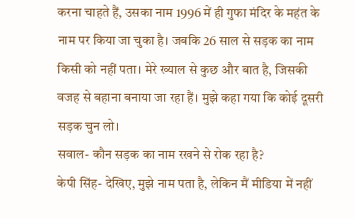करना चाहते हैं, उसका नाम 1996 में ही गुफा मंदिर के महंत के नाम पर किया जा चुका है। जबकि 26 साल से सड़क का नाम किसी को नहीं पता। मेरे ख्याल से कुछ और बात है, जिसकी वजह से बहाना बनाया जा रहा हैं। मुझे कहा गया कि कोई दूसरी सड़क चुन लो।
सवाल- कौन सड़क का नाम रखने से रोक रहा है?
केपी सिंह- देखिए, मुझे नाम पता है, लेकिन मैं मीडिया में नहीं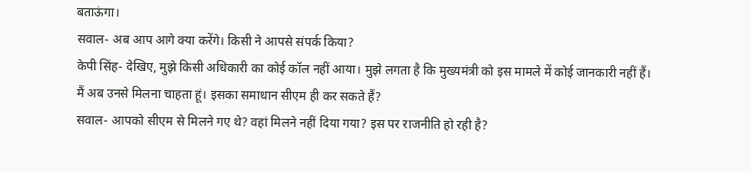बताऊंगा।
सवाल- अब आप आगे क्या करेंगे। किसी ने आपसे संपर्क किया?
केपी सिंह- देखिए, मुझे किसी अधिकारी का कोई कॉल नहीं आया। मुझे लगता है कि मुख्यमंत्री को इस मामले में कोई जानकारी नहीं हैं। मैं अब उनसे मिलना चाहता हूं। इसका समाधान सीएम ही कर सकते हैं?
सवाल- आपको सीएम से मिलने गए थे? वहां मिलने नहीं दिया गया? इस पर राजनीति हो रही है?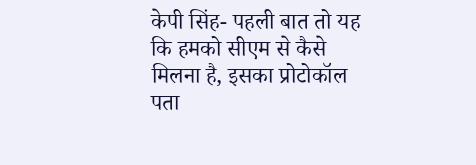केपी सिंह- पहली बात तो यह कि हमको सीएम से कैसे मिलना है, इसका प्रोटोकॉल पता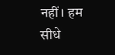नहीं। हम सीधे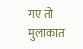गए तो मुलाकात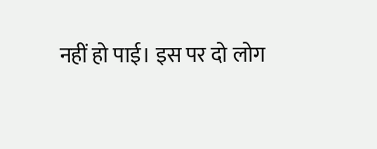नहीं हो पाई। इस पर दो लोग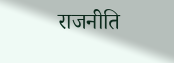राजनीति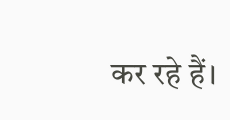कर रहे हैं।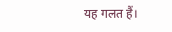यह गलत हैं।